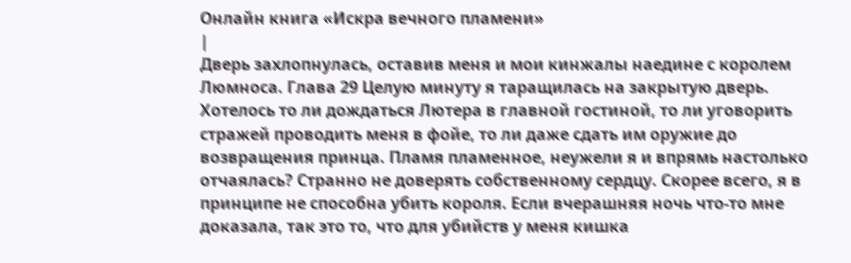Онлайн книга «Искра вечного пламени»
|
Дверь захлопнулась, оставив меня и мои кинжалы наедине с королем Люмноса. Глава 29 Целую минуту я таращилась на закрытую дверь. Хотелось то ли дождаться Лютера в главной гостиной, то ли уговорить стражей проводить меня в фойе, то ли даже сдать им оружие до возвращения принца. Пламя пламенное, неужели я и впрямь настолько отчаялась? Странно не доверять собственному сердцу. Скорее всего, я в принципе не способна убить короля. Если вчерашняя ночь что-то мне доказала, так это то, что для убийств у меня кишка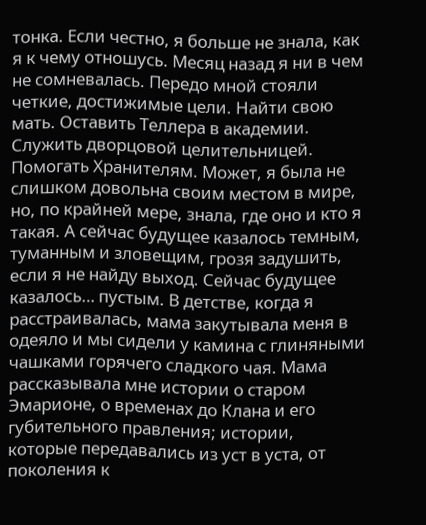тонка. Если честно, я больше не знала, как я к чему отношусь. Месяц назад я ни в чем не сомневалась. Передо мной стояли четкие, достижимые цели. Найти свою мать. Оставить Теллера в академии. Служить дворцовой целительницей. Помогать Хранителям. Может, я была не слишком довольна своим местом в мире, но, по крайней мере, знала, где оно и кто я такая. А сейчас будущее казалось темным, туманным и зловещим, грозя задушить, если я не найду выход. Сейчас будущее казалось… пустым. В детстве, когда я расстраивалась, мама закутывала меня в одеяло и мы сидели у камина с глиняными чашками горячего сладкого чая. Мама рассказывала мне истории о старом Эмарионе, о временах до Клана и его губительного правления; истории, которые передавались из уст в уста, от поколения к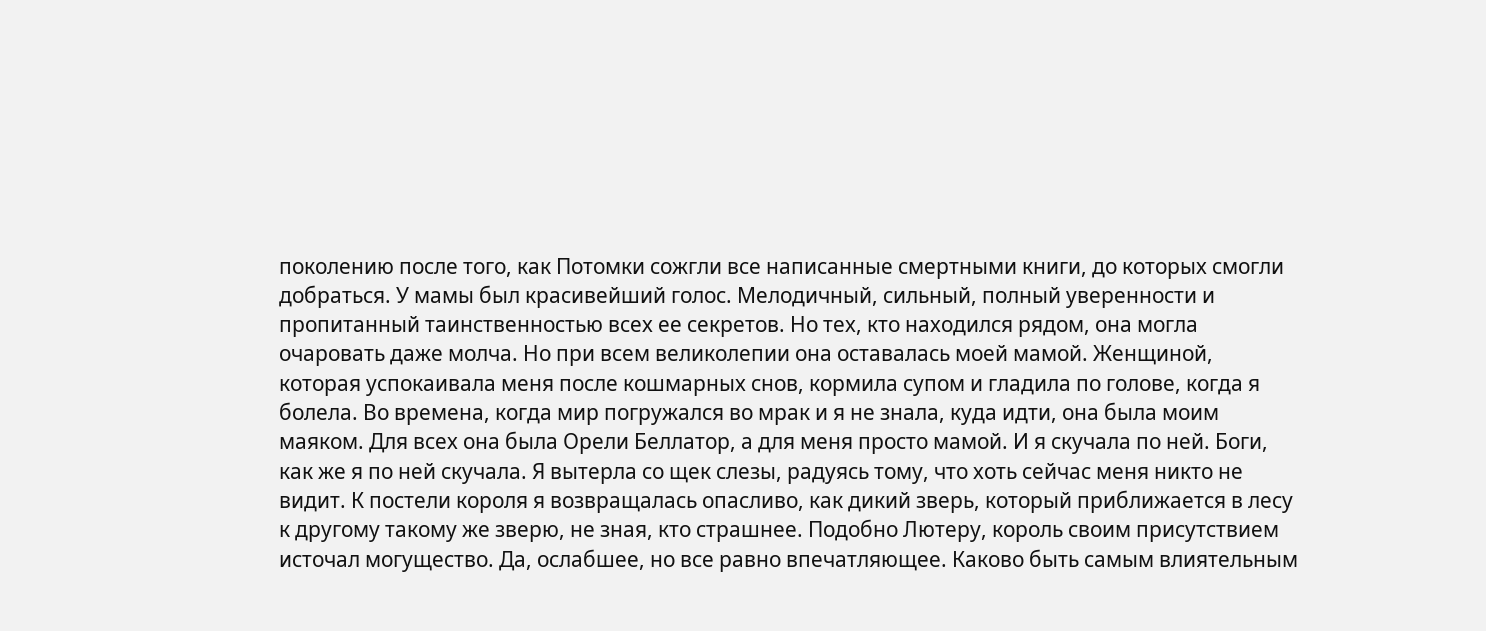поколению после того, как Потомки сожгли все написанные смертными книги, до которых смогли добраться. У мамы был красивейший голос. Мелодичный, сильный, полный уверенности и пропитанный таинственностью всех ее секретов. Но тех, кто находился рядом, она могла очаровать даже молча. Но при всем великолепии она оставалась моей мамой. Женщиной, которая успокаивала меня после кошмарных снов, кормила супом и гладила по голове, когда я болела. Во времена, когда мир погружался во мрак и я не знала, куда идти, она была моим маяком. Для всех она была Орели Беллатор, а для меня просто мамой. И я скучала по ней. Боги, как же я по ней скучала. Я вытерла со щек слезы, радуясь тому, что хоть сейчас меня никто не видит. К постели короля я возвращалась опасливо, как дикий зверь, который приближается в лесу к другому такому же зверю, не зная, кто страшнее. Подобно Лютеру, король своим присутствием источал могущество. Да, ослабшее, но все равно впечатляющее. Каково быть самым влиятельным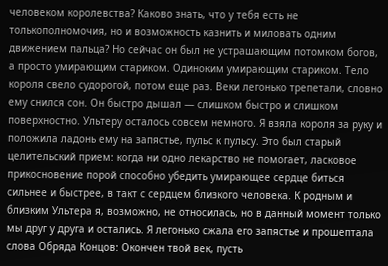человеком королевства? Каково знать, что у тебя есть не толькополномочия, но и возможность казнить и миловать одним движением пальца? Но сейчас он был не устрашающим потомком богов, а просто умирающим стариком. Одиноким умирающим стариком. Тело короля свело судорогой, потом еще раз. Веки легонько трепетали, словно ему снился сон. Он быстро дышал — слишком быстро и слишком поверхностно. Ультеру осталось совсем немного. Я взяла короля за руку и положила ладонь ему на запястье, пульс к пульсу. Это был старый целительский прием: когда ни одно лекарство не помогает, ласковое прикосновение порой способно убедить умирающее сердце биться сильнее и быстрее, в такт с сердцем близкого человека. К родным и близким Ультера я, возможно, не относилась, но в данный момент только мы друг у друга и остались. Я легонько сжала его запястье и прошептала слова Обряда Концов: Окончен твой век, пусть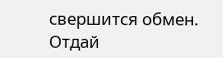свершится обмен. Отдай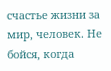счастье жизни за мир, человек. Не бойся, когда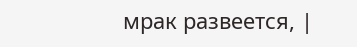мрак развеется, |